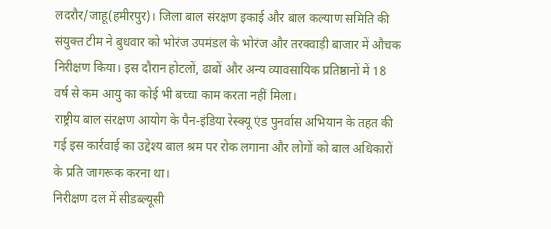लदरौर/जाहू(हमीरपुर)। जिला बाल संरक्षण इकाई और बाल कल्याण समिति की संयुक्त टीम ने बुधवार को भोरंज उपमंडल के भोरंज और तरक्वाड़ी बाजार में औचक निरीक्षण किया। इस दौरान होटलों, ढाबों और अन्य व्यावसायिक प्रतिष्ठानों में 18 वर्ष से कम आयु का कोई भी बच्चा काम करता नहीं मिला।
राष्ट्रीय बाल संरक्षण आयोग के पैन-इंडिया रेस्क्यू एंड पुनर्वास अभियान के तहत की गई इस कार्रवाई का उद्देश्य बाल श्रम पर रोक लगाना और लोगों को बाल अधिकारों के प्रति जागरूक करना था।
निरीक्षण दल में सीडब्ल्यूसी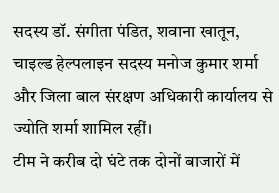सदस्य डॉ. संगीता पंडित, शवाना खातून, चाइल्ड हेल्पलाइन सदस्य मनोज कुमार शर्मा और जिला बाल संरक्षण अधिकारी कार्यालय से ज्योति शर्मा शामिल रहीं।
टीम ने करीब दो घंटे तक दोनों बाजारों में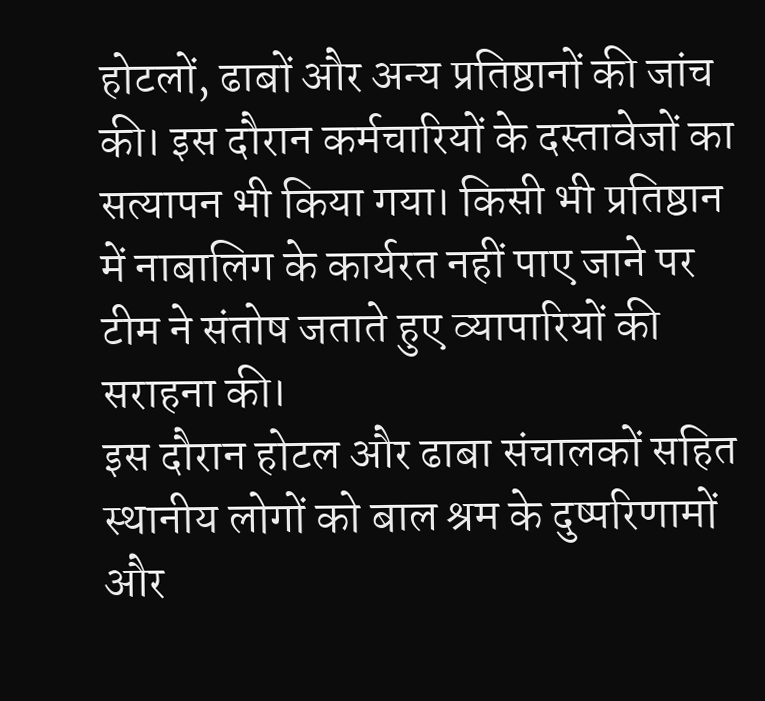होटलों, ढाबों और अन्य प्रतिष्ठानों की जांच की। इस दौरान कर्मचारियों के दस्तावेजों का सत्यापन भी किया गया। किसी भी प्रतिष्ठान में नाबालिग के कार्यरत नहीं पाए जाने पर टीम ने संतोष जताते हुए व्यापारियों की सराहना की।
इस दौरान होटल और ढाबा संचालकों सहित स्थानीय लोगों को बाल श्रम के दुष्परिणामों और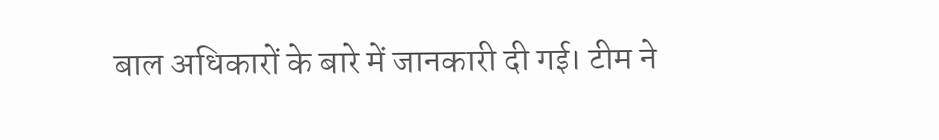बाल अधिकारों के बारे में जानकारी दी गई। टीम ने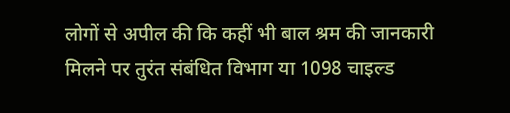लोगों से अपील की कि कहीं भी बाल श्रम की जानकारी मिलने पर तुरंत संबंधित विभाग या 1098 चाइल्ड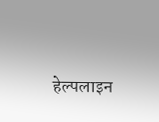हेल्पलाइन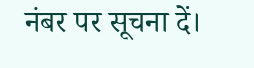नंबर पर सूचना दें।